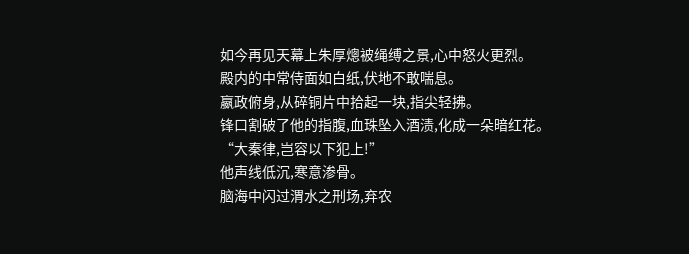如今再见天幕上朱厚熜被绳缚之景,心中怒火更烈。
殿内的中常侍面如白纸,伏地不敢喘息。
嬴政俯身,从碎铜片中拾起一块,指尖轻拂。
锋口割破了他的指腹,血珠坠入酒渍,化成一朵暗红花。
“大秦律,岂容以下犯上!”
他声线低沉,寒意渗骨。
脑海中闪过渭水之刑场,弃农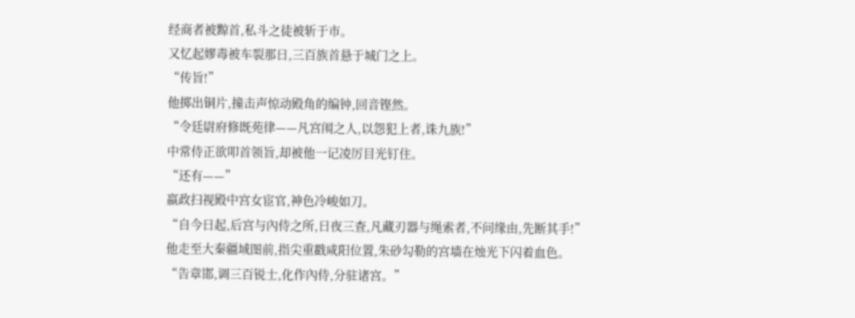经商者被黥首,私斗之徒被斩于市。
又忆起嫪毒被车裂那日,三百族首悬于城门之上。
“传旨!”
他掷出铜片,撞击声惊动殿角的编钟,回音铿然。
“令廷尉府修既苑律——凡宫闱之人,以怨犯上者,诛九族!”
中常侍正欲叩首领旨,却被他一记凌厉目光钉住。
“还有——”
嬴政扫视殿中宫女宦官,神色冷峻如刀。
“自今日起,后宫与內侍之所,日夜三查,凡藏刃器与绳索者,不问缘由,先断其手!”
他走至大秦疆域图前,指尖重戳咸阳位置,朱砂勾勒的宫墙在烛光下闪着血色。
“告章邯,调三百锐士,化作內侍,分驻诸宫。”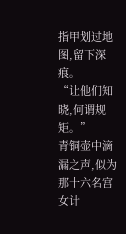指甲划过地图,留下深痕。
“让他们知晓,何谓规矩。”
青铜壶中滴漏之声,似为那十六名宫女计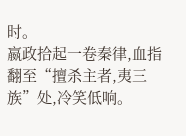时。
嬴政拾起一卷秦律,血指翻至“擅杀主者,夷三族”处,冷笑低响。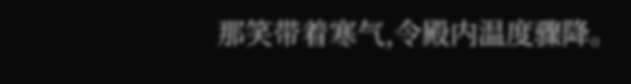那笑带着寒气,令殿内温度骤降。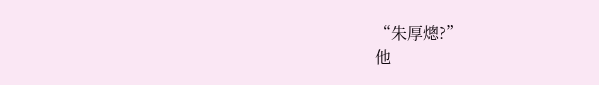“朱厚熜?”
他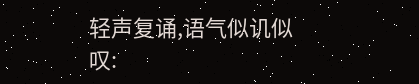轻声复诵,语气似讥似叹: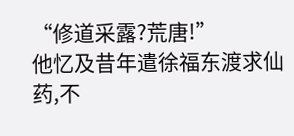“修道采露?荒唐!”
他忆及昔年遣徐福东渡求仙药,不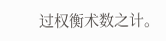过权衡术数之计。